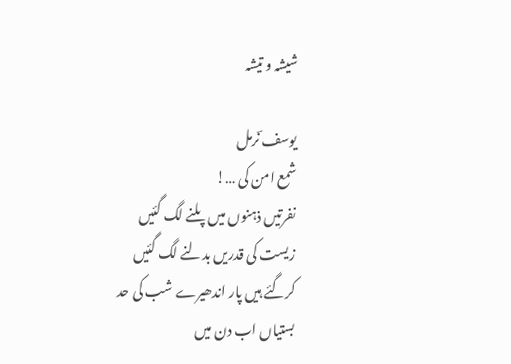شیشہ و تیشہ

یوسف ؔنرمل
شمع امن کی …!
نفرتیں ذہنوں میں پلنے لگ گئیں
زیست کی قدریں بدلنے لگ گئیں
کرگئے ہیں پار اندھیرے شب کی حد
بستیاں اب دن میں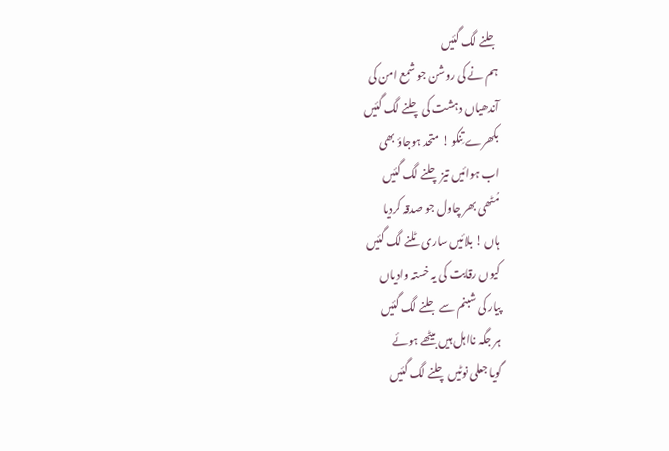جلنے لگ گئیں
ہم نے کی روشن جو شمع امن کی
آندھیاں دہشت کی چلنے لگ گئیں
بکھرے تِنکو ! متحد ہوجاؤ بھی
اب ہوائیں تیز چلنے لگ گئیں
مُٹھی بھر چاول جو صدقہ کردیا
ہاں ! بلائیں ساری ٹلنے لگ گئیں
کیوں رقابت کی یہ خستہ وادیاں
پیار کی شبنم سے جلنے لگ گئیں
ہر جگہ نااہل ہیں بیٹھے ہوئے
گویا جعلی نوٹیں چلنے لگ گئیں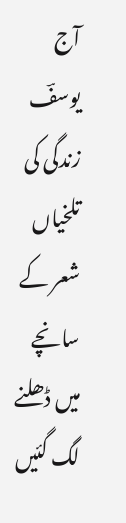آج یوسفؔ زندگی کی تلخیاں
شعر کے سانچے میں ڈھلنے لگ گئیں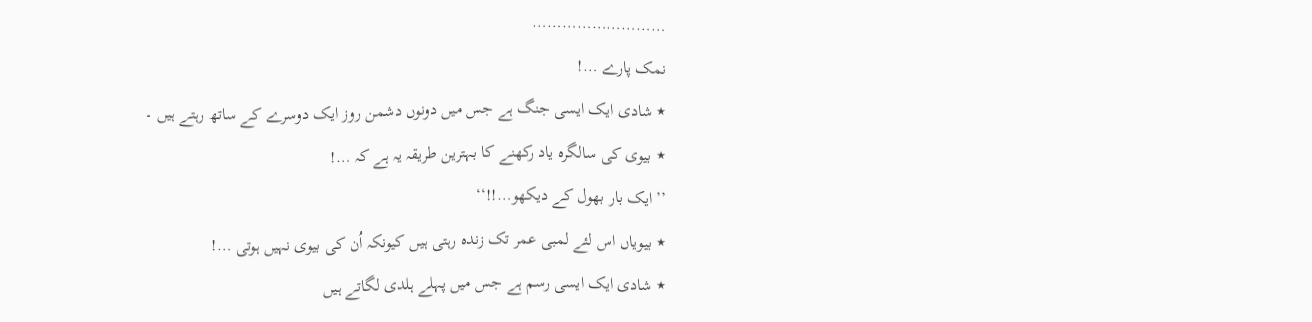………………………
نمک پارے …!
٭ شادی ایک ایسی جنگ ہے جس میں دونوں دشمن روز ایک دوسرے کے ساتھ رہتے ہیں ۔
٭ بیوی کی سالگرہ یاد رکھنے کا بہترین طریقہ یہ ہے کہ …!
’’ایک بار بھول کے دیکھو…!!‘‘
٭ بیویاں اس لئے لمبی عمر تک زندہ رہتی ہیں کیونکہ اُن کی بیوی نہیں ہوتی …!
٭ شادی ایک ایسی رسم ہے جس میں پہلے ہلدی لگاتے ہیں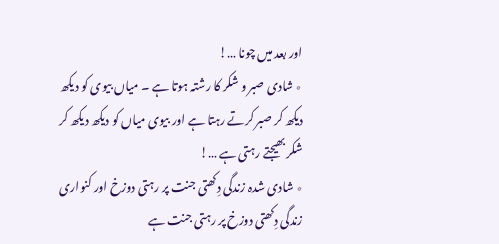اور بعد میں چونا …!
٭ شادی صبر و شکر کا رشتہ ہوتا ہے ۔ میاں بیوی کو دیکھ دیکھ کر صبر کرتے رہتا ہے اور بیوی میاں کو دیکھ دیکھ کر شکر بھیجتے رہتی ہے …!
٭ شادی شدہ زندگی دِکھتی جنت پر رہتی دوزخ اور کنواری زندگی دِکھتی دوزخ پر رہتی جنت ہے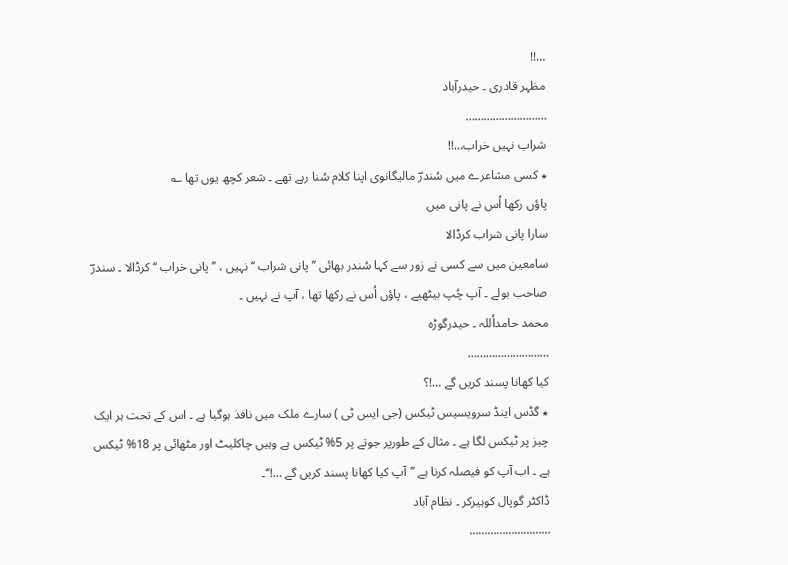…!!
مظہر قادری ۔ حیدرآباد
………………………
شراب نہیں خراب…!!
٭ کسی مشاعرے میں سُندرؔ مالیگانوی اپنا کلام سُنا رہے تھے ۔ شعر کچھ یوں تھا ؎
پاؤں رکھا اُس نے پانی میں
سارا پانی شراب کرڈالا
سامعین میں سے کسی نے زور سے کہا سُندر بھائی ’’پانی شراب ‘‘نہیں ، ’’پانی خراب ‘‘ کرڈالا ۔ سندرؔ صاحب بولے ۔ آپ چُپ بیٹھیے ، پاؤں اُس نے رکھا تھا ، آپ نے نہیں ۔
محمد حامداُللہ ۔ حیدرگوڑہ
………………………
کیا کھانا پسند کریں گے …!؟
٭ گڈس اینڈ سرویسیس ٹیکس (جی ایس ٹی ) سارے ملک میں نافذ ہوگیا ہے ۔ اس کے تحت ہر ایک چیز پر ٹیکس لگا ہے ۔ مثال کے طورپر جوتے پر 5% ٹیکس ہے وہیں چاکلیٹ اور مٹھائی پر 18% ٹیکس ہے ۔ اب آپ کو فیصلہ کرنا ہے ’’آپ کیا کھانا پسند کریں گے …!‘‘۔
ڈاکٹر گوپال کوہیرکر ۔ نظام آباد
………………………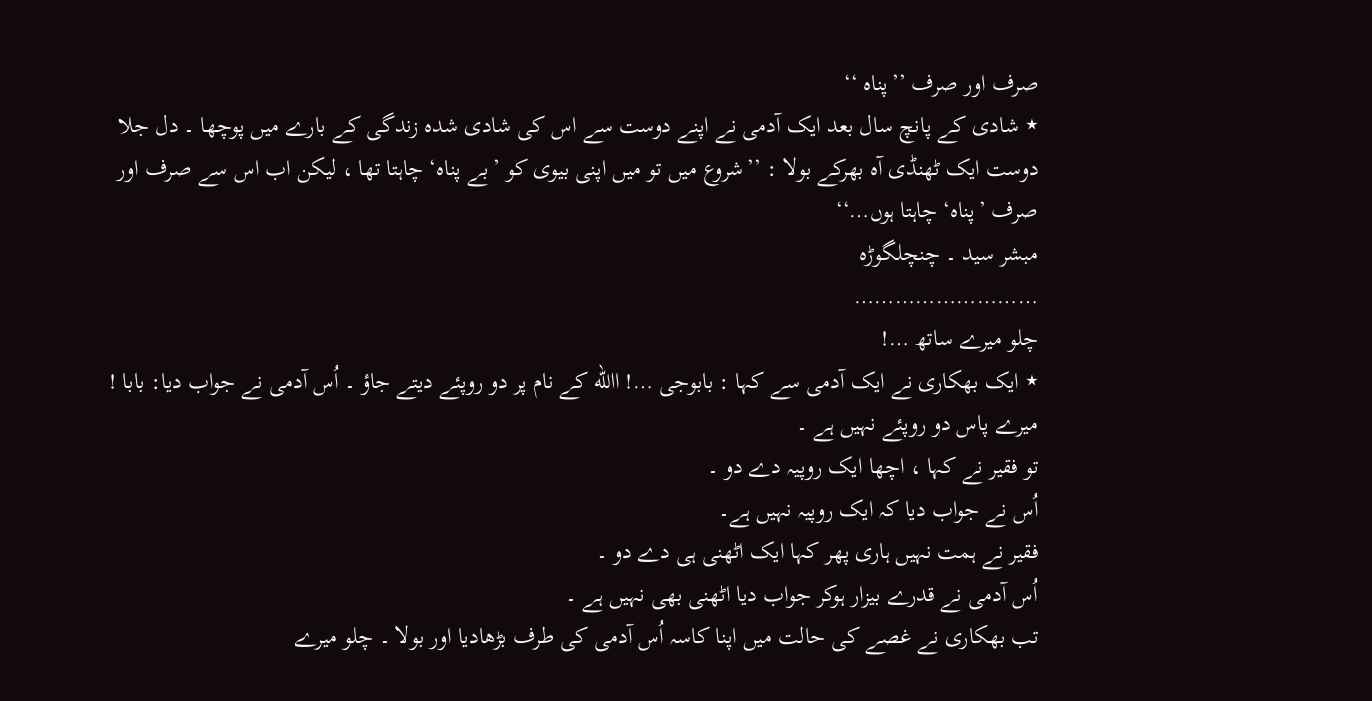صرف اور صرف ’’پناہ ‘‘
٭ شادی کے پانچ سال بعد ایک آدمی نے اپنے دوست سے اس کی شادی شدہ زندگی کے بارے میں پوچھا ۔ دل جلا دوست ایک ٹھنڈی آہ بھرکے بولا : ’’شروع میں تو میں اپنی بیوی کو ’بے پناہ‘ چاہتا تھا ، لیکن اب اس سے صرف اور صرف ’پناہ‘ چاہتا ہوں…‘‘
مبشر سید ۔ چنچلگوڑہ
………………………
چلو میرے ساتھ …!
٭ ایک بھکاری نے ایک آدمی سے کہا : بابوجی …! االله کے نام پر دو روپئے دیتے جاؤ ۔ اُس آدمی نے جواب دیا: بابا ! میرے پاس دو روپئے نہیں ہے ۔
تو فقیر نے کہا ، اچھا ایک روپیہ دے دو ۔
اُس نے جواب دیا کہ ایک روپیہ نہیں ہے۔
فقیر نے ہمت نہیں ہاری پھر کہا ایک اٹھنی ہی دے دو ۔
اُس آدمی نے قدرے بیزار ہوکر جواب دیا اٹھنی بھی نہیں ہے ۔
تب بھکاری نے غصے کی حالت میں اپنا کاسہ اُس آدمی کی طرف بڑھادیا اور بولا ۔ چلو میرے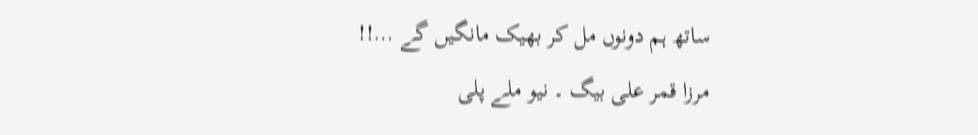ساتھ ہم دونوں مل کر بھیک مانگیں گے …!!
مرزا قمر علی بیگ ۔ نیو ملے پلی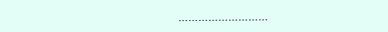………………………